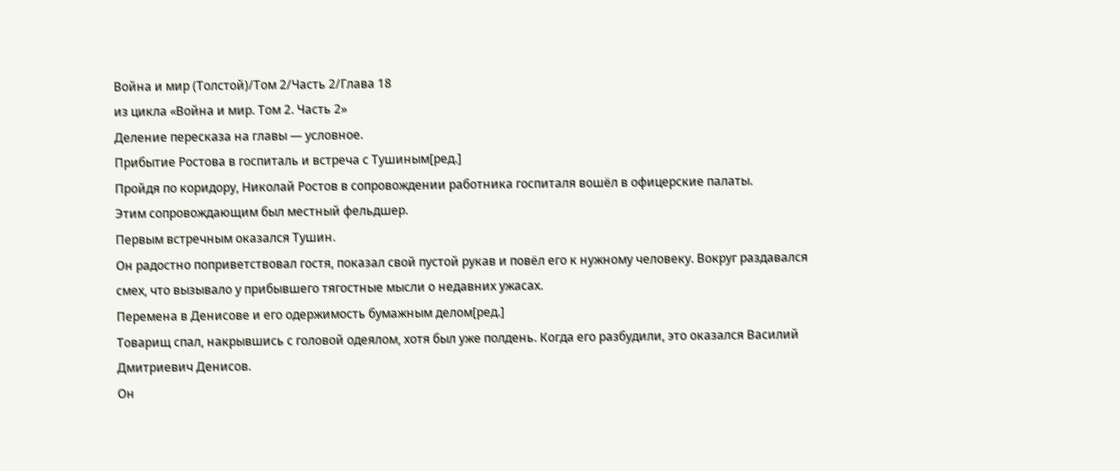Война и мир (Толстой)/Том 2/Часть 2/Глава 18
из цикла «Война и мир. Том 2. Часть 2»
Деление пересказа на главы — условное.
Прибытие Ростова в госпиталь и встреча с Тушиным[ред.]
Пройдя по коридору, Николай Ростов в сопровождении работника госпиталя вошёл в офицерские палаты.
Этим сопровождающим был местный фельдшер.
Первым встречным оказался Тушин.
Он радостно поприветствовал гостя, показал свой пустой рукав и повёл его к нужному человеку. Вокруг раздавался смех, что вызывало у прибывшего тягостные мысли о недавних ужасах.
Перемена в Денисове и его одержимость бумажным делом[ред.]
Товарищ спал, накрывшись с головой одеялом, хотя был уже полдень. Когда его разбудили, это оказался Василий Дмитриевич Денисов.
Он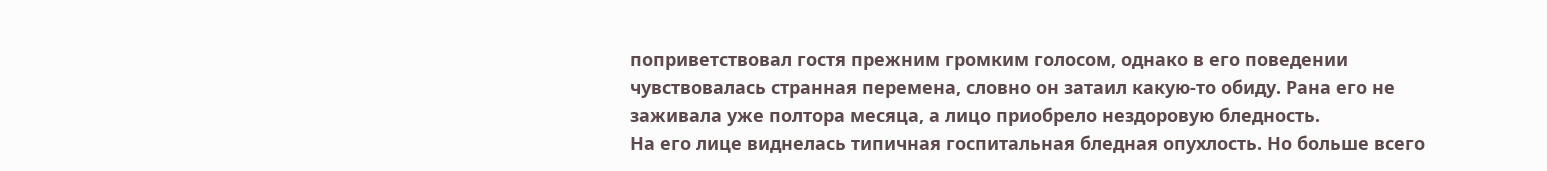поприветствовал гостя прежним громким голосом, однако в его поведении чувствовалась странная перемена, словно он затаил какую-то обиду. Рана его не заживала уже полтора месяца, а лицо приобрело нездоровую бледность.
На его лице виднелась типичная госпитальная бледная опухлость. Но больше всего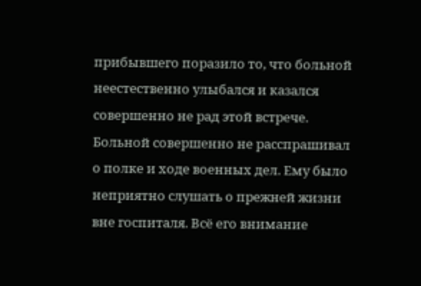прибывшего поразило то, что больной неестественно улыбался и казался совершенно не рад этой встрече.
Больной совершенно не расспрашивал о полке и ходе военных дел. Ему было неприятно слушать о прежней жизни вне госпиталя. Всё его внимание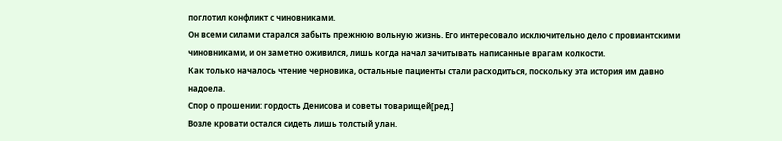поглотил конфликт с чиновниками.
Он всеми силами старался забыть прежнюю вольную жизнь. Его интересовало исключительно дело с провиантскими чиновниками, и он заметно оживился, лишь когда начал зачитывать написанные врагам колкости.
Как только началось чтение черновика, остальные пациенты стали расходиться, поскольку эта история им давно надоела.
Спор о прошении: гордость Денисова и советы товарищей[ред.]
Возле кровати остался сидеть лишь толстый улан.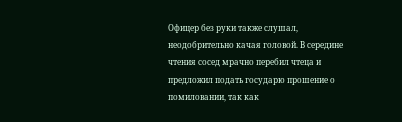Офицер без руки также слушал, неодобрительно качая головой. В середине чтения сосед мрачно перебил чтеца и предложил подать государю прошение о помиловании, так как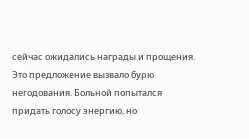сейчас ожидались награды и прощения.
Это предложение вызвало бурю негодования. Больной попытался придать голосу энергию, но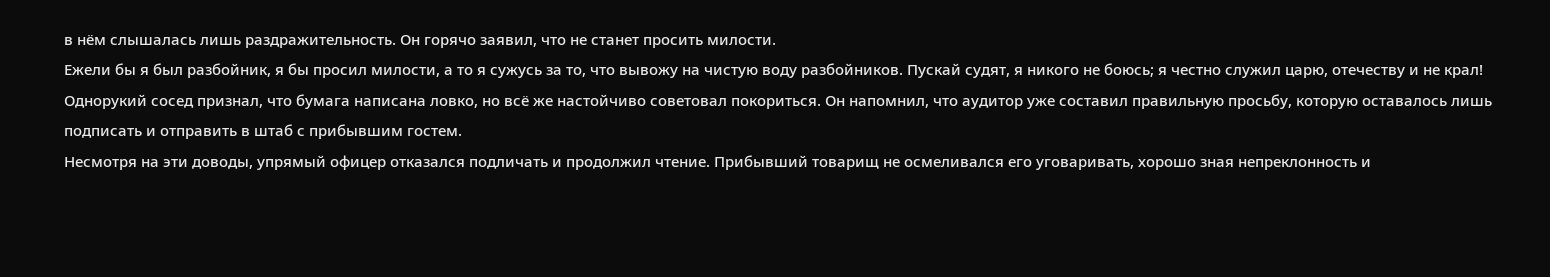в нём слышалась лишь раздражительность. Он горячо заявил, что не станет просить милости.
Ежели бы я был разбойник, я бы просил милости, а то я сужусь за то, что вывожу на чистую воду разбойников. Пускай судят, я никого не боюсь; я честно служил царю, отечеству и не крал!
Однорукий сосед признал, что бумага написана ловко, но всё же настойчиво советовал покориться. Он напомнил, что аудитор уже составил правильную просьбу, которую оставалось лишь подписать и отправить в штаб с прибывшим гостем.
Несмотря на эти доводы, упрямый офицер отказался подличать и продолжил чтение. Прибывший товарищ не осмеливался его уговаривать, хорошо зная непреклонность и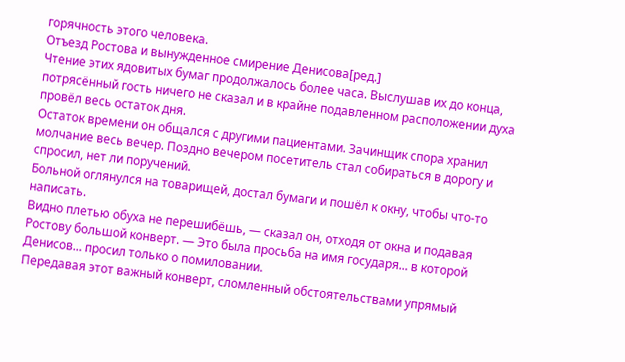горячность этого человека.
Отъезд Ростова и вынужденное смирение Денисова[ред.]
Чтение этих ядовитых бумаг продолжалось более часа. Выслушав их до конца, потрясённый гость ничего не сказал и в крайне подавленном расположении духа провёл весь остаток дня.
Остаток времени он общался с другими пациентами. Зачинщик спора хранил молчание весь вечер. Поздно вечером посетитель стал собираться в дорогу и спросил, нет ли поручений.
Больной оглянулся на товарищей, достал бумаги и пошёл к окну, чтобы что-то написать.
Видно плетью обуха не перешибёшь, — сказал он, отходя от окна и подавая Ростову большой конверт. — Это была просьба на имя государя... в которой Денисов... просил только о помиловании.
Передавая этот важный конверт, сломленный обстоятельствами упрямый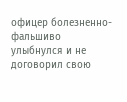офицер болезненно-фальшиво улыбнулся и не договорил свою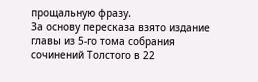прощальную фразу.
За основу пересказа взято издание главы из 5-го тома собрания сочинений Толстого в 22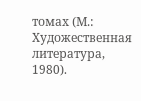томах (М.: Художественная литература, 1980).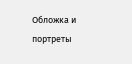Обложка и портреты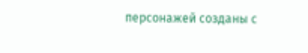персонажей созданы с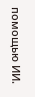помощью ИИ.